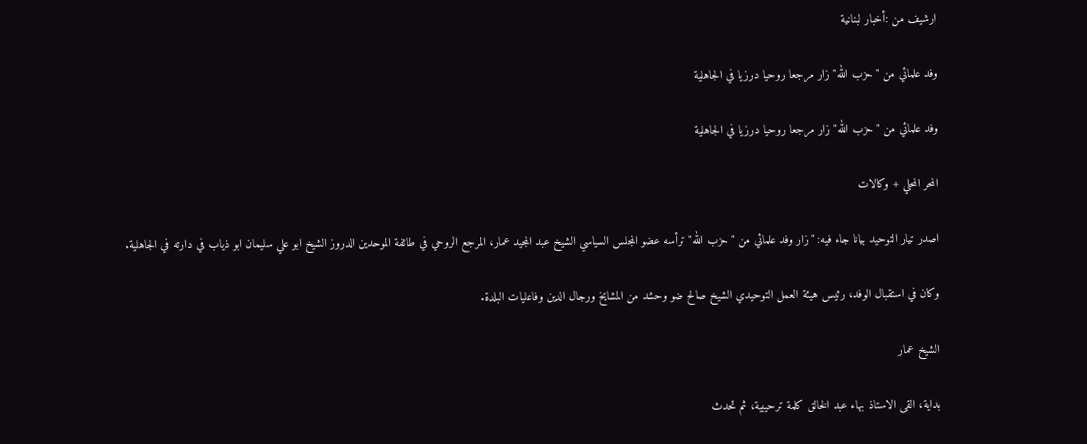ارشيف من :أخبار لبنانية

وفد علمائي من "حزب الله" زار مرجعا روحيا درزيا في الجاهلية

وفد علمائي من "حزب الله" زار مرجعا روحيا درزيا في الجاهلية

المحر المحلي + وكالات

اصدر تيار التوحيد بيانا جاء فيه: "زار وفد علمائي من "حزب الله" ترأسه عضو المجلس السياسي الشيخ عبد المجيد عمار، المرجع الروحي في طائفة الموحدين الدروز الشيخ ابو علي سليمان ابو ذياب في دارته في الجاهلية.

وكان في استقبال الوفد، رئيس هيئة العمل التوحيدي الشيخ صالح ضو وحشد من المشايخ ورجال الدين وفاعليات البلدة.

الشيخ عمار

بداية، القى الاستاذ بهاء عبد الخالق كلمة ترحيبية، ثم تحدث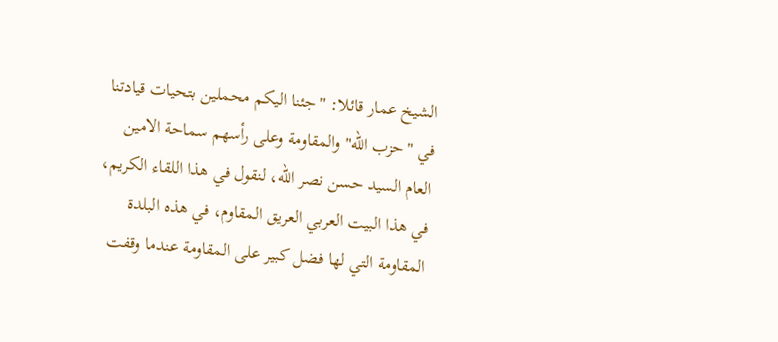الشيخ عمار قائلا: "جئنا اليكم محملين بتحيات قيادتنا في "حزب الله" والمقاومة وعلى رأسهم سماحة الامين العام السيد حسن نصر الله، لنقول في هذا اللقاء الكريم، في هذا البيت العربي العريق المقاوم، في هذه البلدة المقاومة التي لها فضل كبير على المقاومة عندما وقفت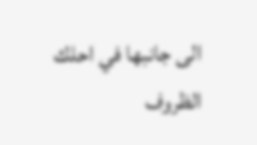الى جانبها في احلك الظروف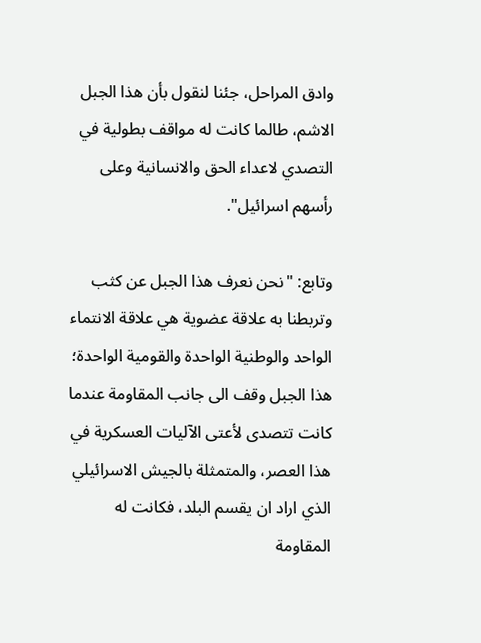وادق المراحل، جئنا لنقول بأن هذا الجبل الاشم، طالما كانت له مواقف بطولية في التصدي لاعداء الحق والانسانية وعلى رأسهم اسرائيل".

وتابع: "نحن نعرف هذا الجبل عن كثب وتربطنا به علاقة عضوية هي علاقة الانتماء الواحد والوطنية الواحدة والقومية الواحدة؛ هذا الجبل وقف الى جانب المقاومة عندما كانت تتصدى لأعتى الآليات العسكرية في هذا العصر، والمتمثلة بالجيش الاسرائيلي الذي اراد ان يقسم البلد، فكانت له المقاومة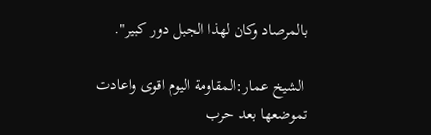بالمرصاد وكان لهذا الجبل دور كبير".

 الشيخ عمار:المقاومة اليوم اقوى واعادت تموضعها بعد حرب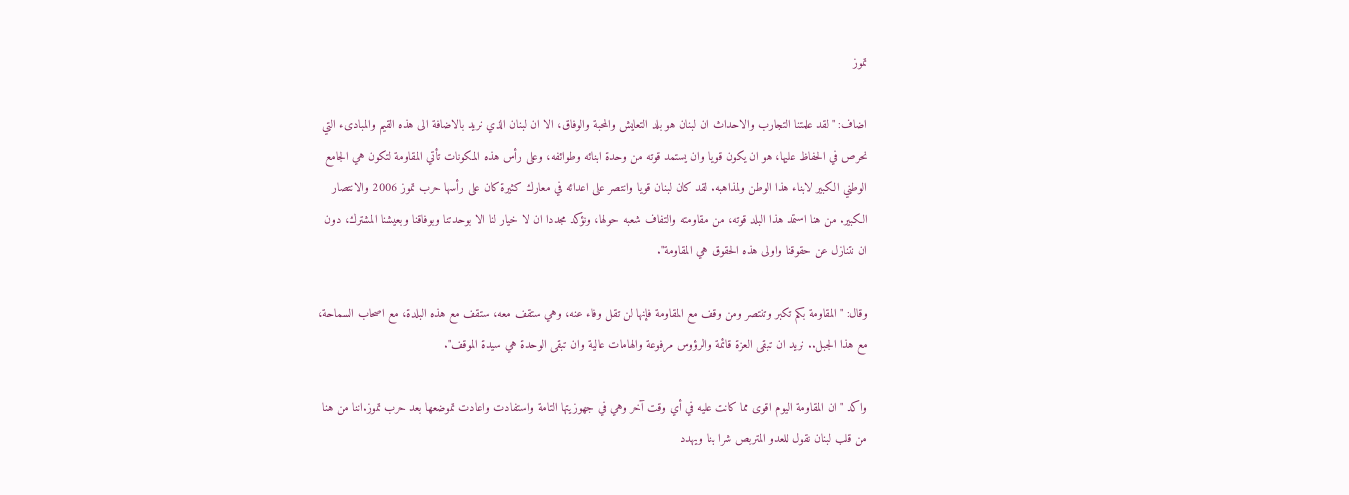تموز

اضاف: "لقد علمتنا التجارب والاحداث ان لبنان هو بلد التعايش والمحبة والوفاق، الا ان لبنان الذي نريد بالاضافة الى هذه القيم والمبادىء التي نحرص في الحفاظ عليها، هو ان يكون قويا وان يستمد قوته من وحدة ابنائه وطوائفه، وعلى رأس هذه المكونات تأتي المقاومة لتكون هي الجامع الوطني الكبير لابناء هذا الوطن ولمذاهبه. لقد كان لبنان قويا وانتصر على اعدائه في معارك كثيرة كان على رأسها حرب تموز 2006 والانتصار الكبير. من هنا استمد هذا البلد قوته، من مقاومته والتفاف شعبه حولها، ونؤكد مجددا ان لا خيار لنا الا بوحدتنا وبوفاقنا وبعيشنا المشترك، دون ان نتنازل عن حقوقنا واولى هذه الحقوق هي المقاومة".

وقال: "المقاومة بكم تكبر وتنتصر ومن وقف مع المقاومة فإنها لن تقل وفاء عنه، وهي ستقف معه، ستقف مع هذه البلدة، مع اصحاب السماحة، مع هذا الجبل.. نريد ان تبقى العزة قائمة والرؤوس مرفوعة والهامات عالية وان تبقى الوحدة هي سيدة الموقف".

واكد "ان المقاومة اليوم اقوى مما كانت عليه في أي وقت آخر وهي في جهوزيتها التامة واستفادت واعادت تموضعها بعد حرب تموز.اننا من هنا من قلب لبنان نقول للعدو المتربص شرا بنا ويهدد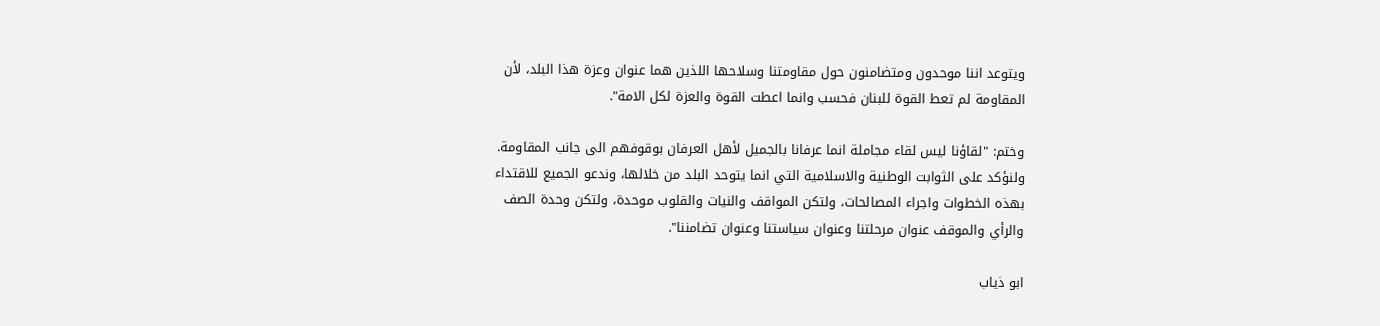ويتوعد اننا موحدون ومتضامنون حول مقاومتنا وسلاحها اللذين هما عنوان وعزة هذا البلد، لأن المقاومة لم تعط القوة للبنان فحسب وانما اعطت القوة والعزة لكل الامة".

وختم: "لقاؤنا ليس لقاء مجاملة انما عرفانا بالجميل لأهل العرفان بوقوفهم الى جانب المقاومة. ولنؤكد على الثوابت الوطنية والاسلامية التي انما يتوحد البلد من خلالها، وندعو الجميع للاقتداء بهذه الخطوات واجراء المصالحات، ولتكن المواقف والنيات والقلوب موحدة، ولتكن وحدة الصف والرأي والموقف عنوان مرحلتنا وعنوان سياستنا وعنوان تضامننا".

ابو ذياب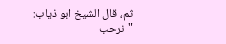ثم، قال الشيخ ابو ذياب: "نرحب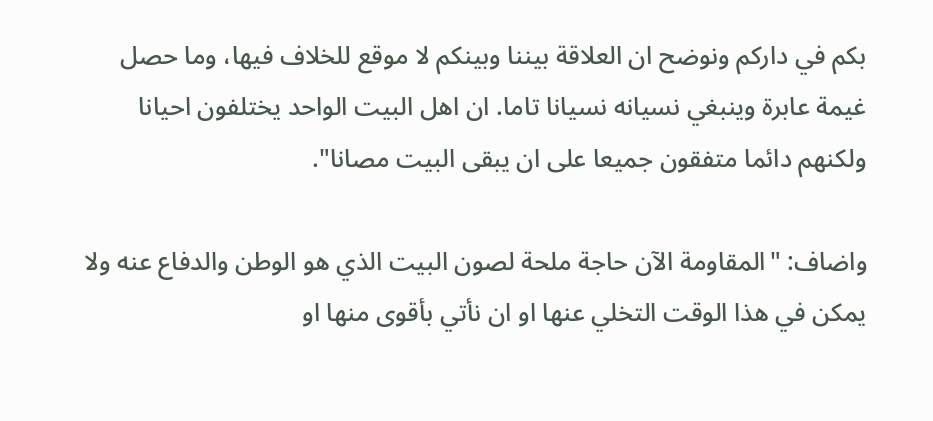بكم في داركم ونوضح ان العلاقة بيننا وبينكم لا موقع للخلاف فيها، وما حصل غيمة عابرة وينبغي نسيانه نسيانا تاما. ان اهل البيت الواحد يختلفون احيانا ولكنهم دائما متفقون جميعا على ان يبقى البيت مصانا".

واضاف: "المقاومة الآن حاجة ملحة لصون البيت الذي هو الوطن والدفاع عنه ولا يمكن في هذا الوقت التخلي عنها او ان نأتي بأقوى منها او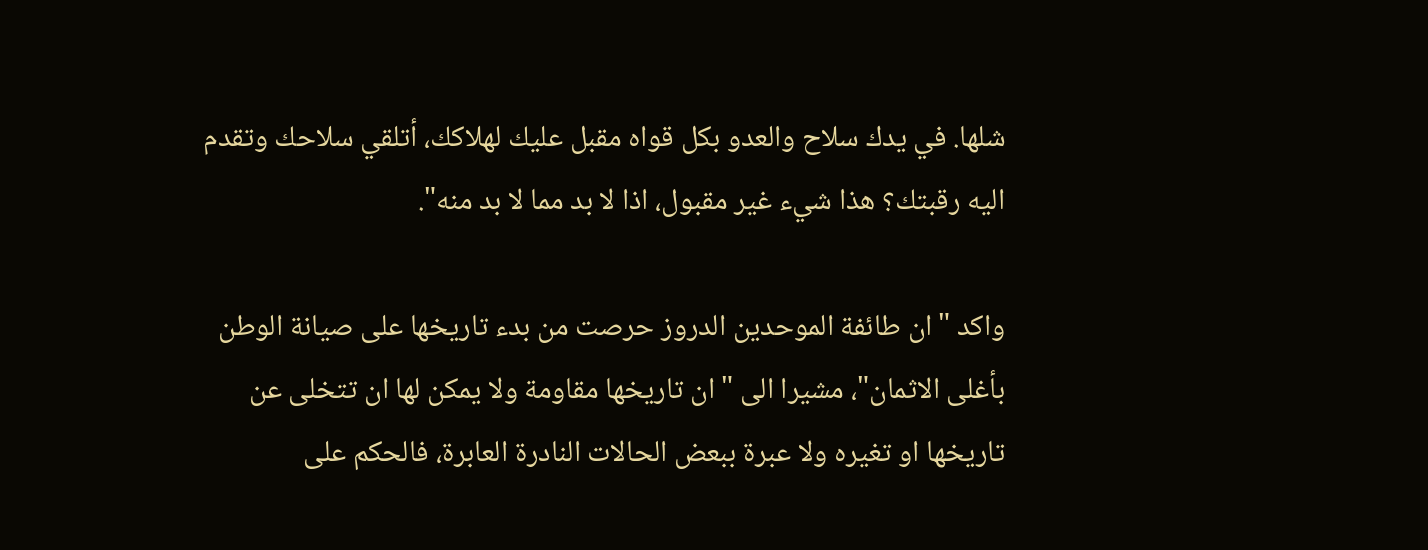شلها. في يدك سلاح والعدو بكل قواه مقبل عليك لهلاكك، أتلقي سلاحك وتقدم اليه رقبتك؟ هذا شيء غير مقبول، اذا لا بد مما لا بد منه".

واكد "ان طائفة الموحدين الدروز حرصت من بدء تاريخها على صيانة الوطن بأغلى الاثمان"، مشيرا الى "ان تاريخها مقاومة ولا يمكن لها ان تتخلى عن تاريخها او تغيره ولا عبرة ببعض الحالات النادرة العابرة، فالحكم على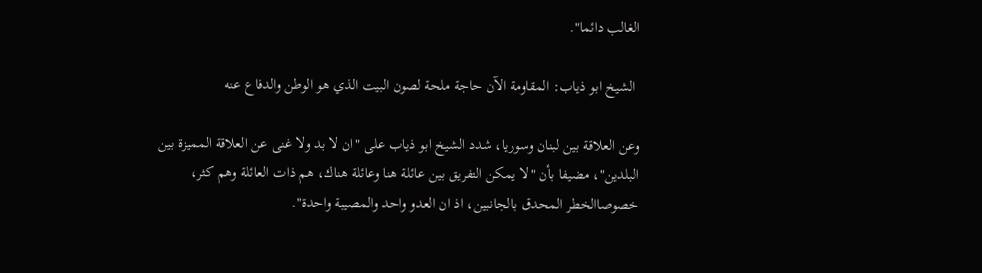الغالب دائما".

 الشيخ ابو ذياب: المقاومة الآن حاجة ملحة لصون البيت الذي هو الوطن والدفاع عنه

وعن العلاقة بين لبنان وسوريا، شدد الشيخ ابو ذياب على "ان لا بد ولا غنى عن العلاقة المميزة بين البلدين"، مضيفا بأن "لا يمكن التفريق بين عائلة هنا وعائلة هناك، هم ذات العائلة وهم كثر، خصوصاالخطر المحدق بالجانبين، اذ ان العدو واحد والمصيبة واحدة".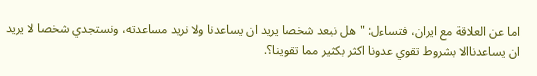اما عن العلاقة مع ايران، فتساءل: "هل نبعد شخصا يريد ان يساعدنا ولا نريد مساعدته، ونستجدي شخصا لا يريد ان يساعدناالا بشروط تقوي عدونا اكثر بكثير مما تقوينا؟.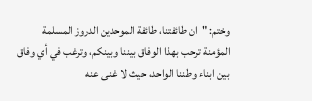وختم: "ان طائفتنا، طائفة الموحدين الدروز المسلمة المؤمنة ترحب بهذا الوفاق بيننا وبينكم، وترغب في أي وفاق بين ابناء وطننا الواحد، حيث لا غنى عنه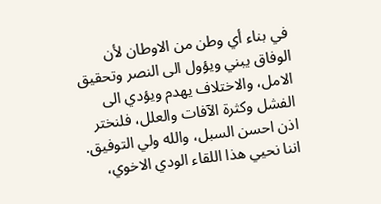في بناء أي وطن من الاوطان لأن الوفاق يبني ويؤول الى النصر وتحقيق الامل، والاختلاف يهدم ويؤدي الى الفشل وكثرة الآفات والعلل، فلنختر اذن احسن السبل، والله ولي التوفيق. اننا نحيي هذا اللقاء الودي الاخوي،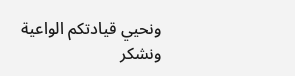ونحيي قيادتكم الواعية ونشكر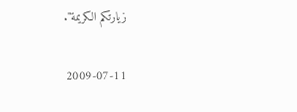زيارتكم الكريمة".

2009-07-11